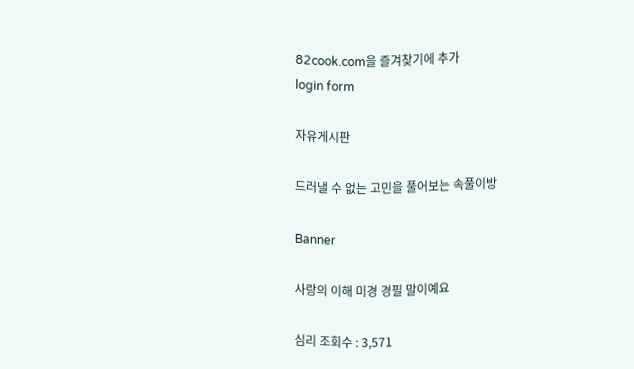82cook.com을 즐겨찾기에 추가
login form

자유게시판

드러낼 수 없는 고민을 풀어보는 속풀이방

Banner

사랑의 이해 미경 경필 말이예요

심리 조회수 : 3,571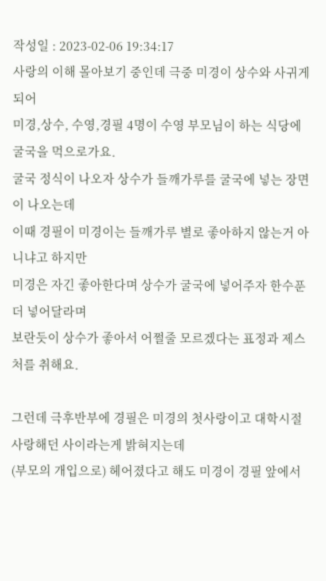작성일 : 2023-02-06 19:34:17
사랑의 이해 몰아보기 중인데 극중 미경이 상수와 사귀게 되어
미경,상수, 수영,경필 4명이 수영 부모님이 하는 식당에 굴국을 먹으로가요.
굴국 정식이 나오자 상수가 들깨가루를 굴국에 넣는 장면이 나오는데
이때 경필이 미경이는 들깨가루 별로 좋아하지 않는거 아니냐고 하지만
미경은 자긴 좋아한다며 상수가 굴국에 넣어주자 한수푼 더 넣어달라며
보란듯이 상수가 좋아서 어쩔줄 모르겠다는 표정과 제스처를 취해요.

그런데 극후반부에 경필은 미경의 첫사랑이고 대학시절 사랑해던 사이라는게 밝혀지는데
(부모의 개입으로) 헤어졌다고 해도 미경이 경필 앞에서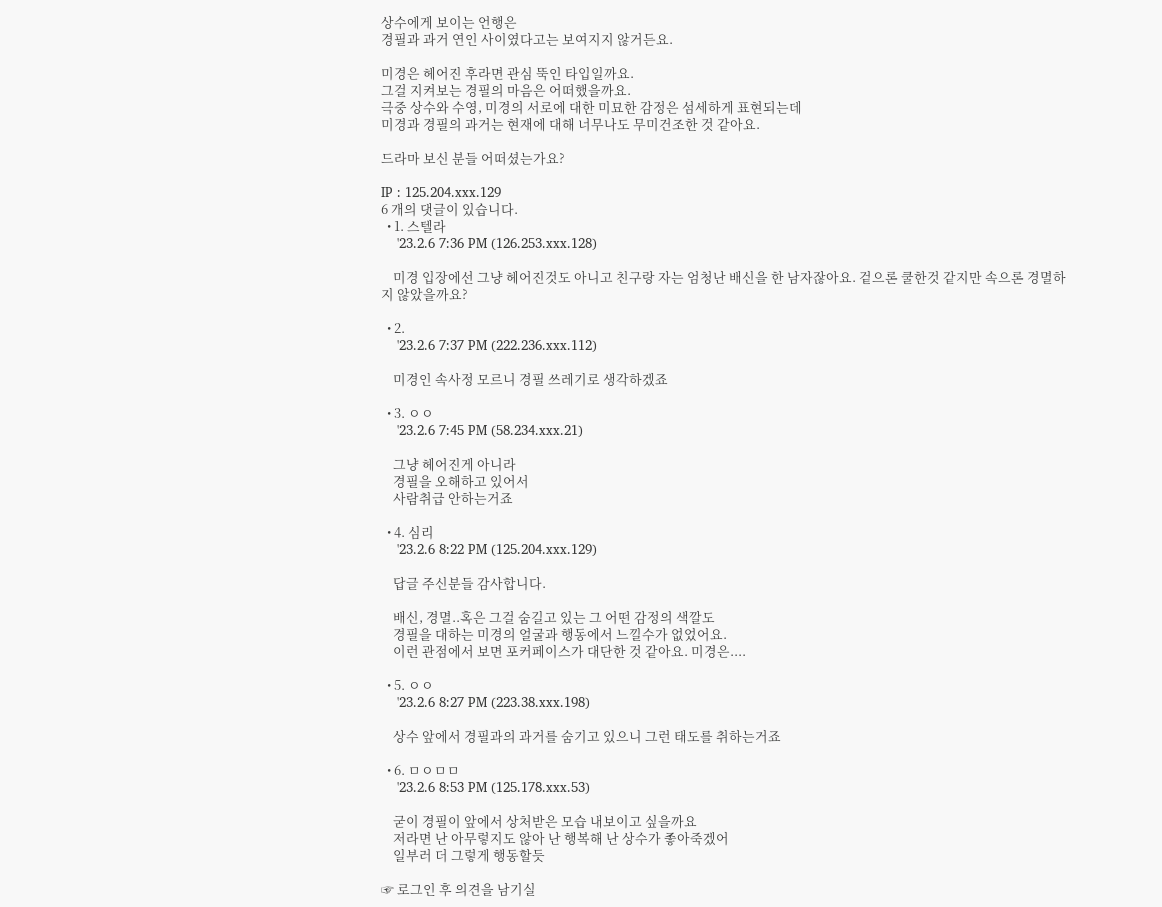상수에게 보이는 언행은
경필과 과거 연인 사이였다고는 보여지지 않거든요.

미경은 헤어진 후라면 관심 뚝인 타입일까요.
그걸 지켜보는 경필의 마음은 어떠했을까요.
극중 상수와 수영, 미경의 서로에 대한 미묘한 감정은 섬세하게 표현되는데
미경과 경필의 과거는 현재에 대해 너무나도 무미건조한 것 같아요.

드라마 보신 분들 어떠셨는가요?

IP : 125.204.xxx.129
6 개의 댓글이 있습니다.
  • 1. 스텔라
    '23.2.6 7:36 PM (126.253.xxx.128)

    미경 입장에선 그냥 헤어진것도 아니고 친구랑 자는 엄청난 배신을 한 남자잖아요. 겉으론 쿨한것 같지만 속으론 경멸하지 않았을까요?

  • 2.
    '23.2.6 7:37 PM (222.236.xxx.112)

    미경인 속사정 모르니 경필 쓰레기로 생각하겠죠

  • 3. ㅇㅇ
    '23.2.6 7:45 PM (58.234.xxx.21)

    그냥 헤어진게 아니라
    경필을 오해하고 있어서
    사람취급 안하는거죠

  • 4. 심리
    '23.2.6 8:22 PM (125.204.xxx.129)

    답글 주신분들 감사합니다.

    배신, 경멸..혹은 그걸 숨길고 있는 그 어떤 감정의 색깔도
    경필을 대하는 미경의 얼굴과 행동에서 느낄수가 없었어요.
    이런 관점에서 보면 포커페이스가 대단한 것 같아요. 미경은....

  • 5. ㅇㅇ
    '23.2.6 8:27 PM (223.38.xxx.198)

    상수 앞에서 경필과의 과거를 숨기고 있으니 그런 태도를 취하는거죠

  • 6. ㅁㅇㅁㅁ
    '23.2.6 8:53 PM (125.178.xxx.53)

    굳이 경필이 앞에서 상처받은 모습 내보이고 싶을까요
    저라면 난 아무렇지도 않아 난 행복해 난 상수가 좋아죽겠어
    일부러 더 그렇게 행동할듯

☞ 로그인 후 의견을 남기실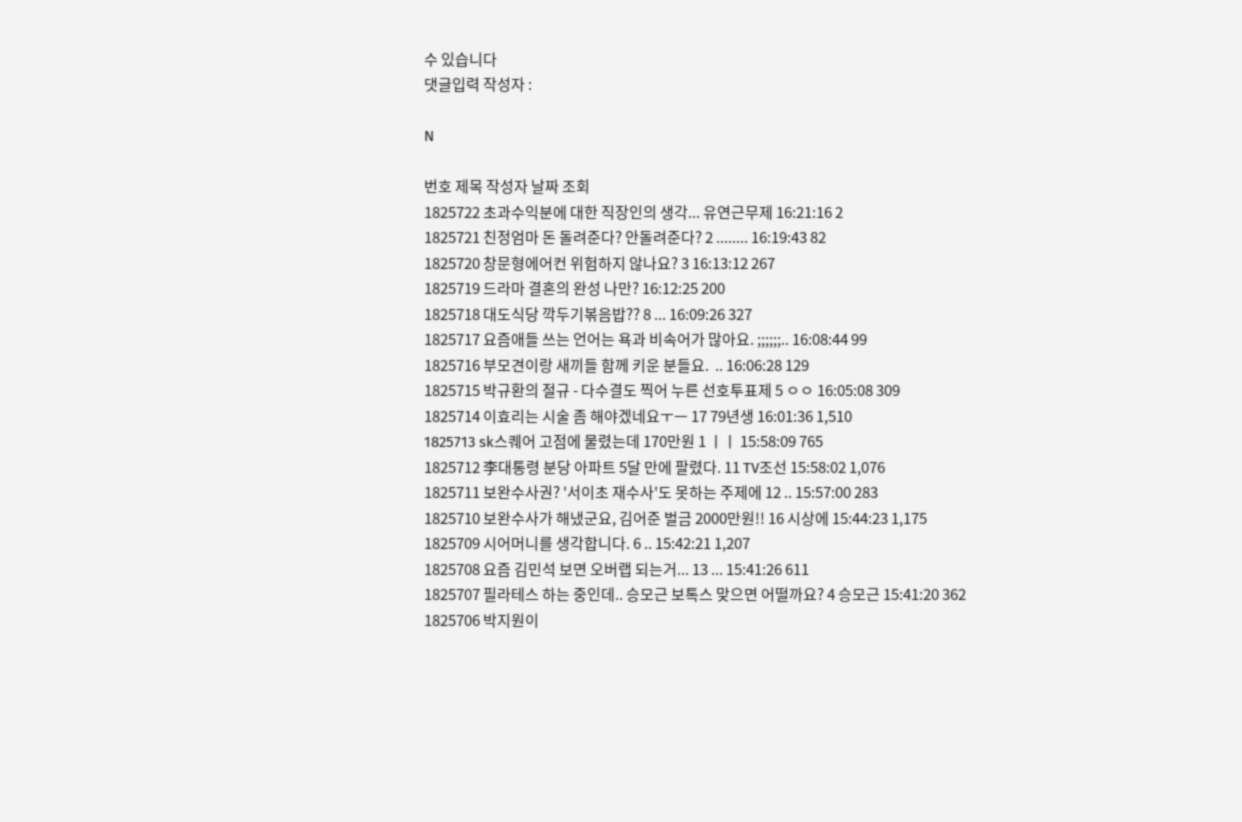수 있습니다
댓글입력 작성자 :

N

번호 제목 작성자 날짜 조회
1825722 초과수익분에 대한 직장인의 생각... 유연근무제 16:21:16 2
1825721 친정엄마 돈 돌려준다? 안돌려준다? 2 ........ 16:19:43 82
1825720 창문형에어컨 위험하지 않나요? 3 16:13:12 267
1825719 드라마 결혼의 완성 나만? 16:12:25 200
1825718 대도식당 깍두기볶음밥?? 8 ... 16:09:26 327
1825717 요즘애들 쓰는 언어는 욕과 비속어가 많아요. ;;;;;;.. 16:08:44 99
1825716 부모견이랑 새끼들 함께 키운 분들요.  .. 16:06:28 129
1825715 박규환의 절규 - 다수결도 찍어 누른 선호투표제 5 ㅇㅇ 16:05:08 309
1825714 이효리는 시술 좀 해야겠네요ㅜㅡ 17 79년생 16:01:36 1,510
1825713 sk스퀘어 고점에 물렸는데 170만원 1 ㅣㅣ 15:58:09 765
1825712 李대통령 분당 아파트 5달 만에 팔렸다. 11 TV조선 15:58:02 1,076
1825711 보완수사권? '서이초 재수사'도 못하는 주제에 12 .. 15:57:00 283
1825710 보완수사가 해냈군요, 김어준 벌금 2000만원!! 16 시상에 15:44:23 1,175
1825709 시어머니를 생각합니다. 6 .. 15:42:21 1,207
1825708 요즘 김민석 보면 오버랩 되는거... 13 ... 15:41:26 611
1825707 필라테스 하는 중인데.. 승모근 보톡스 맞으면 어떨까요? 4 승모근 15:41:20 362
1825706 박지원이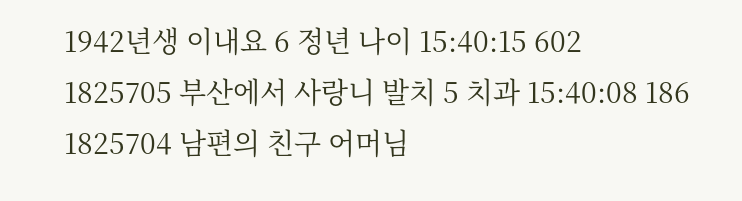1942년생 이내요 6 정년 나이 15:40:15 602
1825705 부산에서 사랑니 발치 5 치과 15:40:08 186
1825704 남편의 친구 어머님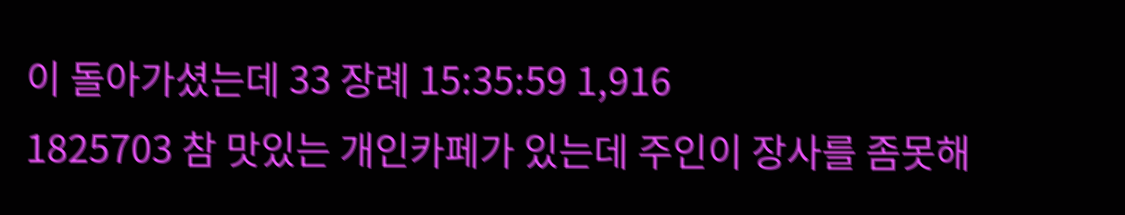이 돌아가셨는데 33 장례 15:35:59 1,916
1825703 참 맛있는 개인카페가 있는데 주인이 장사를 좀못해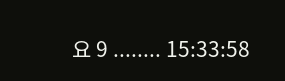요 9 ........ 15:33:58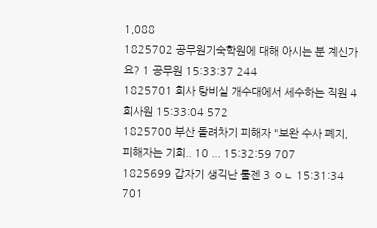1,088
1825702 공무원기숙학원에 대해 아시는 분 계신가요? 1 공무원 15:33:37 244
1825701 회사 탕비실 개수대에서 세수하는 직원 4 회사원 15:33:04 572
1825700 부산 돌려차기 피해자 "보완 수사 폐지, 피해자는 기회.. 10 ... 15:32:59 707
1825699 갑자기 생긱난 툴젠 3 ㅇㄴ 15:31:34 701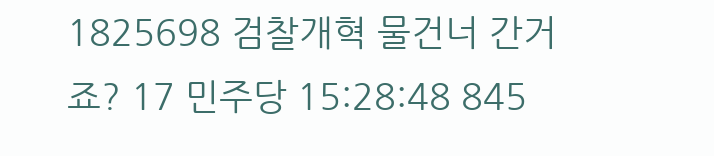1825698 검찰개혁 물건너 간거죠? 17 민주당 15:28:48 845